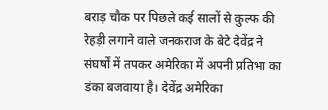बराड़ चौक पर पिछले कई सालों से कुल्फ की रेहड़ी लगाने वाले जनकराज के बेटे देवेंद्र ने संघर्षों में तपकर अमेरिका में अपनी प्रतिभा का डंका बजवाया है। देवेंद्र अमेरिका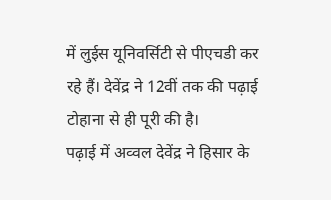में लुईस यूनिवर्सिटी से पीएचडी कर रहे हैं। देवेंद्र ने 12वीं तक की पढ़ाई टोहाना से ही पूरी की है।
पढ़ाई में अव्वल देवेंद्र ने हिसार के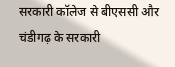सरकारी कॉलेज से बीएससी और चंडीगढ़ के सरकारी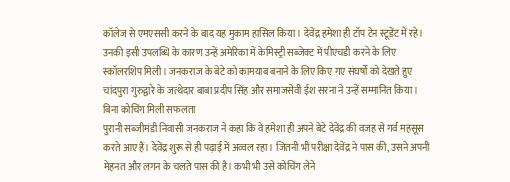कॉलेज से एमएससी करने के बाद यह मुकाम हासिल किया। देवेंद्र हमेशा ही टॉप टेन स्टूडेंट में रहे। उनकी इसी उपलब्धि के कारण उन्हें अमेरिका में केमिस्ट्री सब्जेक्ट में पीएचडी करने के लिए स्कॉलरशिप मिली। जनकराज के बेटे को कामयाब बनाने के लिए किए गए संघर्षों को देखते हुए चांदपुरा गुरुद्वारे के जत्थेदार बाबा प्रदीप सिंह और समाजसेवी ईश सरना ने उन्हें सम्मानित किया।
बिना कोचिंग मिली सफलता
पुरानी सब्जीमंडी निवासी जनकराज ने कहा कि वे हमेशा ही अपने बेटे देवेंद्र की वजह से गर्व महसूस करते आए हैं। देवेंद्र शुरू से ही पढ़ाई में अव्वल रहा। जितनी भी परीक्षा देवेंद्र ने पास की, उसने अपनी मेहनत और लगन के चलते पास की है। कभी भी उसे कोचिंग लेने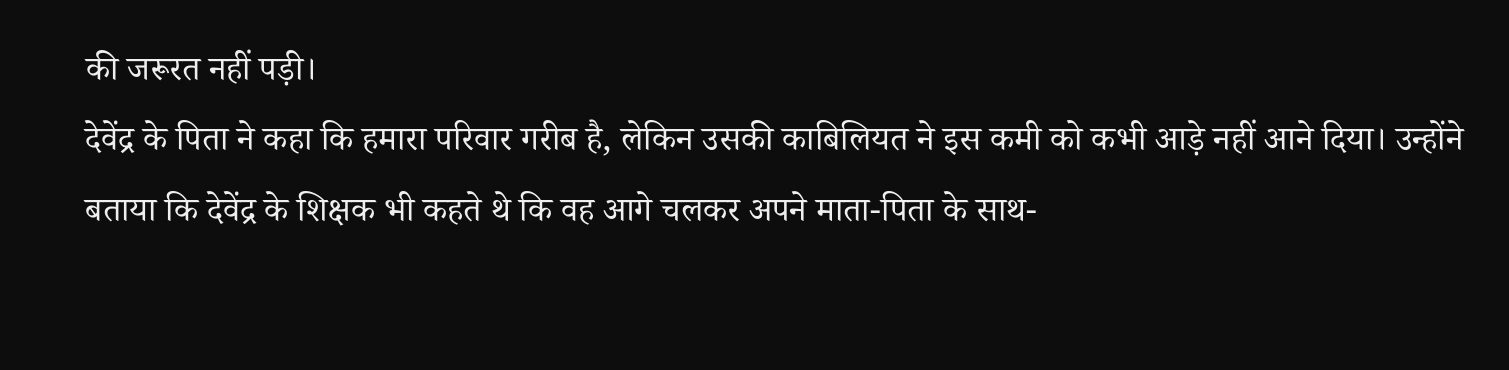की जरूरत नहीं पड़ी।
देवेंद्र के पिता ने कहा कि हमारा परिवार गरीब है, लेकिन उसकी काबिलियत ने इस कमी को कभी आड़े नहीं आने दिया। उन्होंने बताया कि देवेंद्र के शिक्षक भी कहते थे कि वह आगे चलकर अपने माता-पिता के साथ-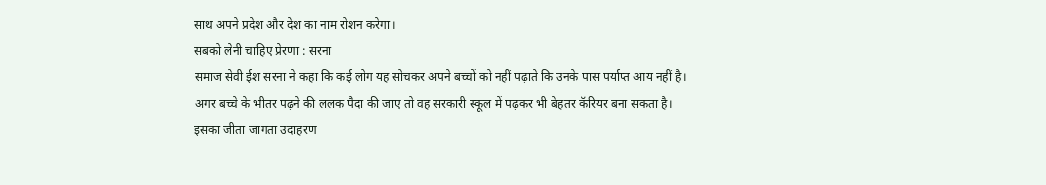साथ अपने प्रदेश और देश का नाम रोशन करेगा।
सबको लेनी चाहिए प्रेरणा : सरना
समाज सेवी ईश सरना ने कहा कि कई लोग यह सोचकर अपने बच्चों को नहीं पढ़ाते कि उनके पास पर्याप्त आय नहीं है। अगर बच्चे के भीतर पढ़ने की ललक पैदा की जाए तो वह सरकारी स्कूल में पढ़कर भी बेहतर कॅरियर बना सकता है। इसका जीता जागता उदाहरण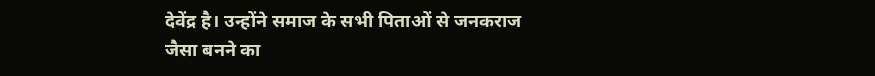देवेंद्र है। उन्होंने समाज के सभी पिताओं से जनकराज जैसा बनने का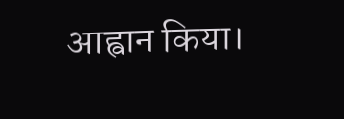आह्वान किया।